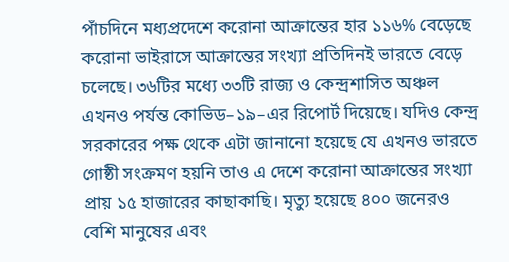পাঁচদিনে মধ্যপ্রদেশে করোনা আক্রান্তের হার ১১৬% বেড়েছে
করোনা ভাইরাসে আক্রান্তের সংখ্যা প্রতিদিনই ভারতে বেড়ে চলেছে। ৩৬টির মধ্যে ৩৩টি রাজ্য ও কেন্দ্রশাসিত অঞ্চল এখনও পর্যন্ত কোভিড–১৯–এর রিপোর্ট দিয়েছে। যদিও কেন্দ্র সরকারের পক্ষ থেকে এটা জানানো হয়েছে যে এখনও ভারতে গোষ্ঠী সংক্রমণ হয়নি তাও এ দেশে করোনা আক্রান্তের সংখ্যা প্রায় ১৫ হাজারের কাছাকাছি। মৃত্যু হয়েছে ৪০০ জনেরও বেশি মানুষের এবং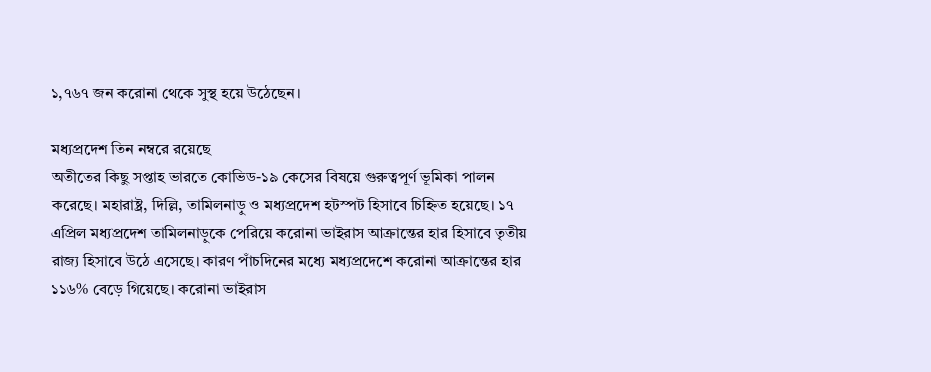১,৭৬৭ জন করোনা থেকে সুস্থ হয়ে উঠেছেন।

মধ্যপ্রদেশ তিন নম্বরে রয়েছে
অতীতের কিছু সপ্তাহ ভারতে কোভিড-১৯ কেসের বিষয়ে গুরুত্বপূর্ণ ভূমিকা পালন করেছে। মহারাষ্ট্র, দিল্লি, তামিলনাড়ু ও মধ্যপ্রদেশ হটস্পট হিসাবে চিহ্নিত হয়েছে। ১৭ এপ্রিল মধ্যপ্রদেশ তামিলনাড়ুকে পেরিয়ে করোনা ভাইরাস আক্রান্তের হার হিসাবে তৃতীয় রাজ্য হিসাবে উঠে এসেছে। কারণ পাঁচদিনের মধ্যে মধ্যপ্রদেশে করোনা আক্রান্তের হার ১১৬% বেড়ে গিয়েছে। করোনা ভাইরাস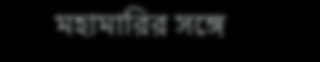মহামারির সঙ্গে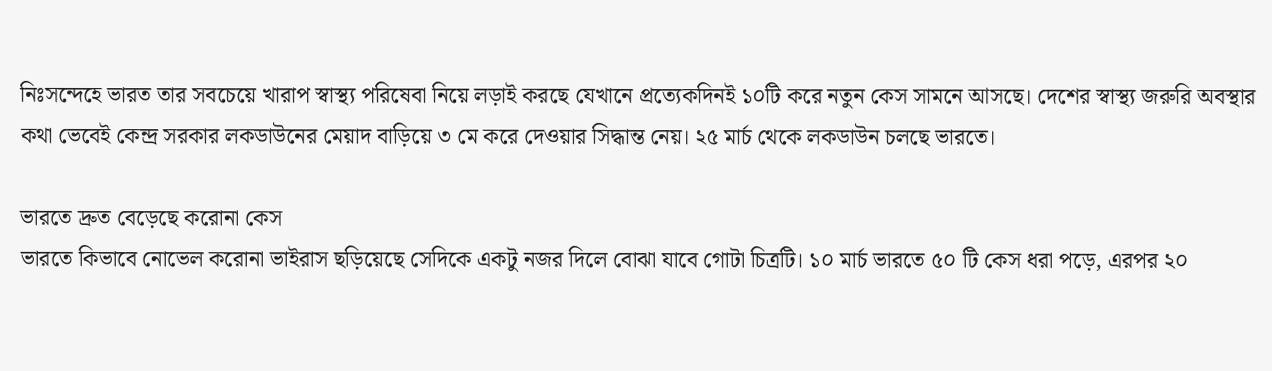নিঃসন্দেহে ভারত তার সবচেয়ে খারাপ স্বাস্থ্য পরিষেবা নিয়ে লড়াই করছে যেখানে প্রত্যেকদিনই ১০টি করে নতুন কেস সামনে আসছে। দেশের স্বাস্থ্য জরুরি অবস্থার কথা ভেবেই কেন্দ্র সরকার লকডাউনের মেয়াদ বাড়িয়ে ৩ মে করে দেওয়ার সিদ্ধান্ত নেয়। ২৫ মার্চ থেকে লকডাউন চলছে ভারতে।

ভারতে দ্রুত বেড়েছে করোনা কেস
ভারতে কিভাবে নোভেল করোনা ভাইরাস ছড়িয়েছে সেদিকে একটু নজর দিলে বোঝা যাবে গোটা চিত্রটি। ১০ মার্চ ভারতে ৫০ টি কেস ধরা পড়ে, এরপর ২০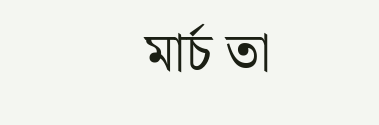মার্চ তা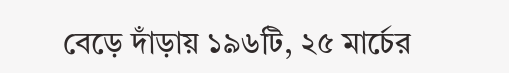বেড়ে দাঁড়ায় ১৯৬টি, ২৫ মার্চের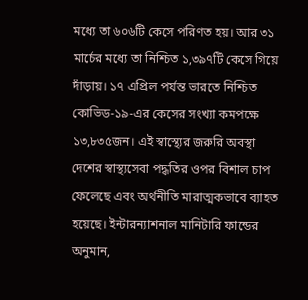মধ্যে তা ৬০৬টি কেসে পরিণত হয়। আর ৩১ মার্চের মধ্যে তা নিশ্চিত ১,৩৯৭টি কেসে গিয়ে দাঁড়ায়। ১৭ এপ্রিল পর্যন্ত ভারতে নিশ্চিত কোভিড-১৯-এর কেসের সংখ্যা কমপক্ষে ১৩,৮৩৫জন। এই স্বাস্থ্যের জরুরি অবস্থা দেশের স্বাস্থ্যসেবা পদ্ধতির ওপর বিশাল চাপ ফেলেছে এবং অর্থনীতি মারাত্মকভাবে ব্যাহত হয়েছে। ইন্টারন্যাশনাল মানিটারি ফান্ডের অনুমান,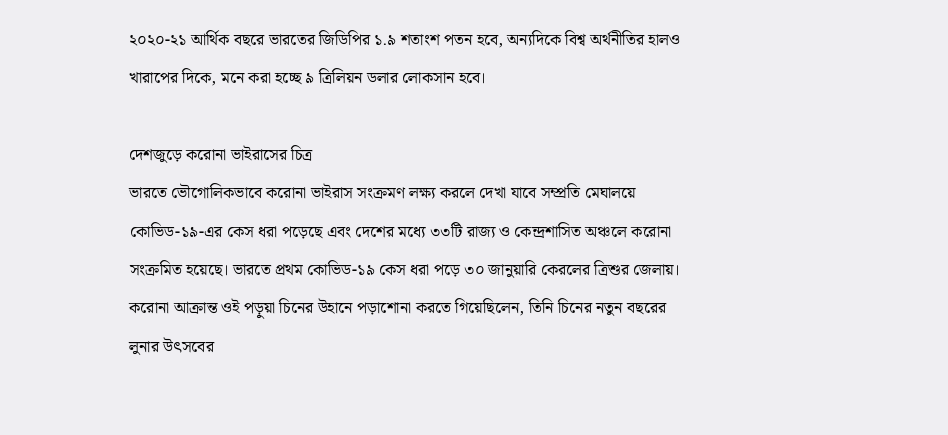২০২০-২১ আর্থিক বছরে ভারতের জিডিপির ১.৯ শতাংশ পতন হবে, অন্যদিকে বিশ্ব অর্থনীতির হালও খারাপের দিকে, মনে করা হচ্ছে ৯ ত্রিলিয়ন ডলার লোকসান হবে।

দেশজুড়ে করোনা ভাইরাসের চিত্র
ভারতে ভৌগোলিকভাবে করোনা ভাইরাস সংক্রমণ লক্ষ্য করলে দেখা যাবে সম্প্রতি মেঘালয়ে কোভিড-১৯-এর কেস ধরা পড়েছে এবং দেশের মধ্যে ৩৩টি রাজ্য ও কেন্দ্রশাসিত অঞ্চলে করোনা সংক্রমিত হয়েছে। ভারতে প্রথম কোভিড-১৯ কেস ধরা পড়ে ৩০ জানুয়ারি কেরলের ত্রিশুর জেলায়। করোনা আক্রান্ত ওই পড়ুয়া চিনের উহানে পড়াশোনা করতে গিয়েছিলেন, তিনি চিনের নতুন বছরের লুনার উৎসবের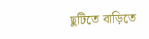ছুটিতে বাড়িতে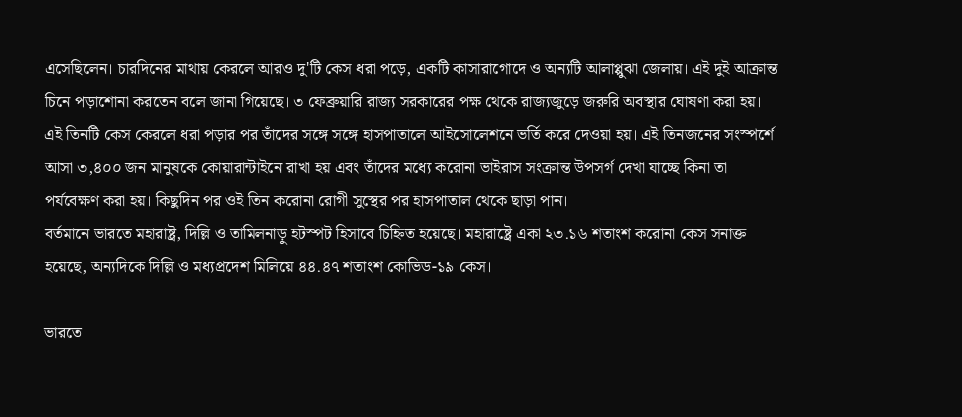এসেছিলেন। চারদিনের মাথায় কেরলে আরও দু'টি কেস ধরা পড়ে, একটি কাসারাগোদে ও অন্যটি আলাপ্পুঝা জেলায়। এই দুই আক্রান্ত চিনে পড়াশোনা করতেন বলে জানা গিয়েছে। ৩ ফেব্রুয়ারি রাজ্য সরকারের পক্ষ থেকে রাজ্যজুড়ে জরুরি অবস্থার ঘোষণা করা হয়।
এই তিনটি কেস কেরলে ধরা পড়ার পর তাঁদের সঙ্গে সঙ্গে হাসপাতালে আইসোলেশনে ভর্তি করে দেওয়া হয়। এই তিনজনের সংস্পর্শে আসা ৩,৪০০ জন মানুষকে কোয়ারান্টাইনে রাখা হয় এবং তাঁদের মধ্যে করোনা ভাইরাস সংক্রান্ত উপসর্গ দেখা যাচ্ছে কিনা তা পর্যবেক্ষণ করা হয়। কিছুদিন পর ওই তিন করোনা রোগী সুস্থের পর হাসপাতাল থেকে ছাড়া পান।
বর্তমানে ভারতে মহারাষ্ট্র, দিল্লি ও তামিলনাড়ু হটস্পট হিসাবে চিহ্নিত হয়েছে। মহারাষ্ট্রে একা ২৩.১৬ শতাংশ করোনা কেস সনাক্ত হয়েছে, অন্যদিকে দিল্লি ও মধ্যপ্রদেশ মিলিয়ে ৪৪.৪৭ শতাংশ কোভিড-১৯ কেস।

ভারতে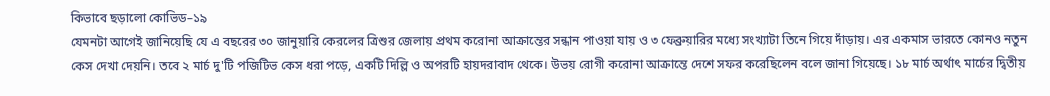কিভাবে ছড়ালো কোভিড–১৯
যেমনটা আগেই জানিয়েছি যে এ বছরের ৩০ জানুয়ারি কেরলের ত্রিশুর জেলায় প্রথম করোনা আক্রান্তের সন্ধান পাওয়া যায় ও ৩ ফেব্রুয়ারির মধ্যে সংখ্যাটা তিনে গিয়ে দাঁড়ায়। এর একমাস ভারতে কোনও নতুন কেস দেখা দেয়নি। তবে ২ মার্চ দু'টি পজিটিভ কেস ধরা পড়ে, একটি দিল্লি ও অপরটি হায়দরাবাদ থেকে। উভয় রোগী করোনা আক্রান্তে দেশে সফর করেছিলেন বলে জানা গিয়েছে। ১৮ মার্চ অর্থাৎ মার্চের দ্বিতীয়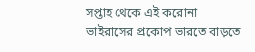সপ্তাহ থেকে এই করোনা ভাইরাসের প্রকোপ ভারতে বাড়তে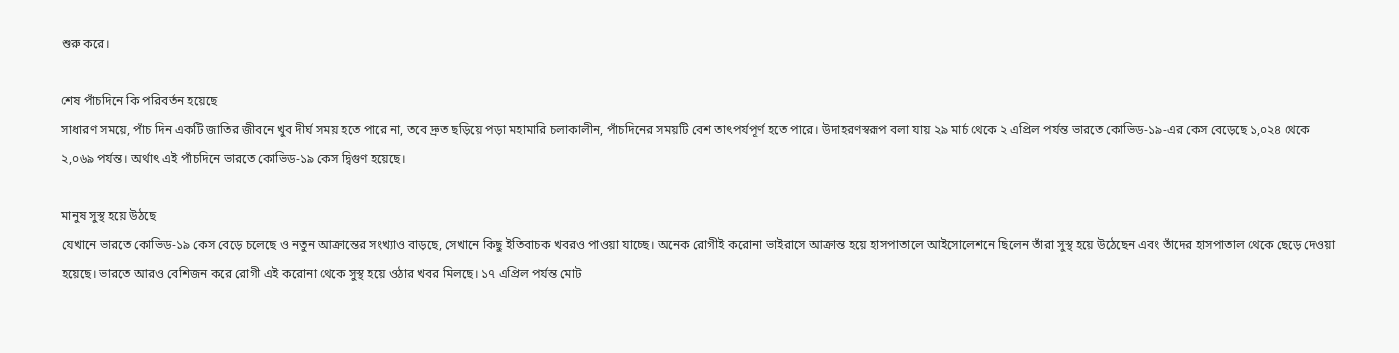শুরু করে।

শেষ পাঁচদিনে কি পরিবর্তন হয়েছে
সাধারণ সময়ে, পাঁচ দিন একটি জাতির জীবনে খুব দীর্ঘ সময় হতে পারে না, তবে দ্রুত ছড়িয়ে পড়া মহামারি চলাকালীন, পাঁচদিনের সময়টি বেশ তাৎপর্যপূর্ণ হতে পারে। উদাহরণস্বরূপ বলা যায় ২৯ মার্চ থেকে ২ এপ্রিল পর্যন্ত ভারতে কোভিড-১৯-এর কেস বেড়েছে ১,০২৪ থেকে ২,০৬৯ পর্যন্ত। অর্থাৎ এই পাঁচদিনে ভারতে কোভিড-১৯ কেস দ্বিগুণ হয়েছে।

মানুষ সুস্থ হয়ে উঠছে
যেখানে ভারতে কোভিড-১৯ কেস বেড়ে চলেছে ও নতুন আক্রান্তের সংখ্যাও বাড়ছে, সেখানে কিছু ইতিবাচক খবরও পাওয়া যাচ্ছে। অনেক রোগীই করোনা ভাইরাসে আক্রান্ত হয়ে হাসপাতালে আইসোলেশনে ছিলেন তাঁরা সুস্থ হয়ে উঠেছেন এবং তাঁদের হাসপাতাল থেকে ছেড়ে দেওয়া হয়েছে। ভারতে আরও বেশিজন করে রোগী এই করোনা থেকে সুস্থ হয়ে ওঠার খবর মিলছে। ১৭ এপ্রিল পর্যন্ত মোট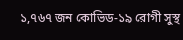১,৭৬৭ জন কোভিড-১৯ রোগী সুস্থ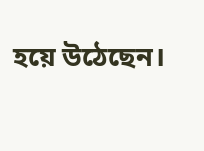হয়ে উঠেছেন।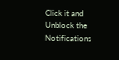Click it and Unblock the Notifications